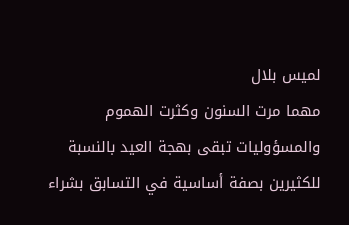لميس بلال
مهما مرت السنون وكثرت الهموم والمسؤوليات تبقى بهجة العيد بالنسبة للكثيرين بصفة أساسية في التسابق بشراء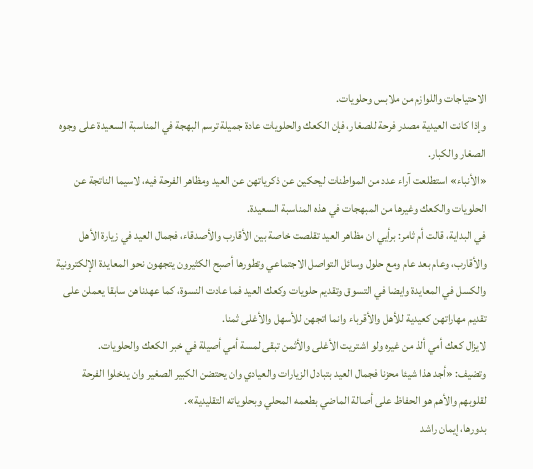الاحتياجات واللوازم من ملابس وحلويات.
وإذا كانت العيدية مصدر فرحة للصغار، فإن الكعك والحلويات عادة جميلة ترسم البهجة في المناسبة السعيدة على وجوه الصغار والكبار.
«الأنباء» استطلعت آراء عدد من المواطنات ليحكين عن ذكرياتهن عن العيد ومظاهر الفرحة فيه، لاسيما الناتجة عن الحلويات والكعك وغيرها من المبهجات في هذه المناسبة السعيدة.
في البداية، قالت أم ثامر: برأيي ان مظاهر العيد تقلصت خاصة بين الأقارب والأصدقاء، فجمال العيد في زيارة الأهل والأقارب، وعام بعد عام ومع حلول وسائل التواصل الاجتماعي وتطورها أصبح الكثيرون يتجهون نحو المعايدة الإلكترونية والكسل في المعايدة وايضا في التسوق وتقديم حلويات وكعك العيد فما عادت النسوة، كما عهدناهن سابقا يعملن على تقديم مهاراتهن كعيدية للأهل والأقرباء وانما اتجهن للأسهل والأغلى ثمنا.
لايزال كعك أمي ألذ من غيره ولو اشتريت الأغلى والأثمن تبقى لمسة أمي أصيلة في خبر الكعك والحلويات.
وتضيف: «أجد هذا شيئا محزنا فجمال العيد بتبادل الزيارات والعيادي وان يحتضن الكبير الصغير وان يدخلوا الفرحة لقلوبهم والأهم هو الحفاظ على أصالة الماضي بطعمه المحلي وبحلوياته التقليدية».
بدورها، إيمان راشد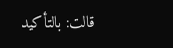قالت: بالتأكيد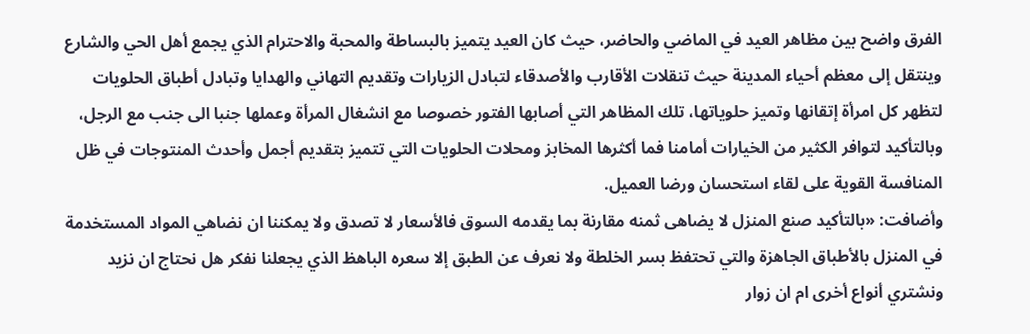الفرق واضح بين مظاهر العيد في الماضي والحاضر، حيث كان العيد يتميز بالبساطة والمحبة والاحترام الذي يجمع أهل الحي والشارع وينتقل إلى معظم أحياء المدينة حيث تنقلات الأقارب والأصدقاء لتبادل الزيارات وتقديم التهاني والهدايا وتبادل أطباق الحلويات لتظهر كل امرأة إتقانها وتميز حلوياتها، تلك المظاهر التي أصابها الفتور خصوصا مع انشغال المرأة وعملها جنبا الى جنب مع الرجل، وبالتأكيد لتوافر الكثير من الخيارات أمامنا فما أكثرها المخابز ومحلات الحلويات التي تتميز بتقديم أجمل وأحدث المنتوجات في ظل المنافسة القوية على لقاء استحسان ورضا العميل.
وأضافت: «بالتأكيد صنع المنزل لا يضاهى ثمنه مقارنة بما يقدمه السوق فالأسعار لا تصدق ولا يمكننا ان نضاهي المواد المستخدمة في المنزل بالأطباق الجاهزة والتي تحتفظ بسر الخلطة ولا نعرف عن الطبق إلا سعره الباهظ الذي يجعلنا نفكر هل نحتاج ان نزيد ونشتري أنواع أخرى ام ان زوار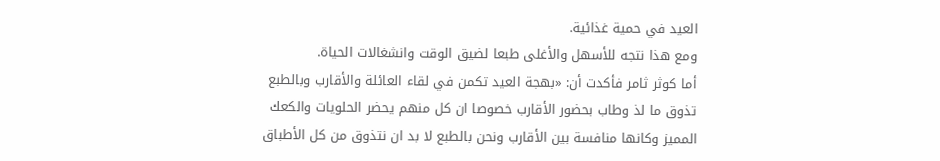العيد في حمية غذائية.
ومع هذا نتجه للأسهل والأغلى طبعا لضيق الوقت وانشغالات الحياة.
أما كوثر ثامر فأكدت أن: «بهجة العيد تكمن في لقاء العائلة والأقارب وبالطبع تذوق ما لذ وطاب بحضور الأقارب خصوصا ان كل منهم يحضر الحلويات والكعك المميز وكانها منافسة بين الأقارب ونحن بالطبع لا بد ان نتذوق من كل الأطباق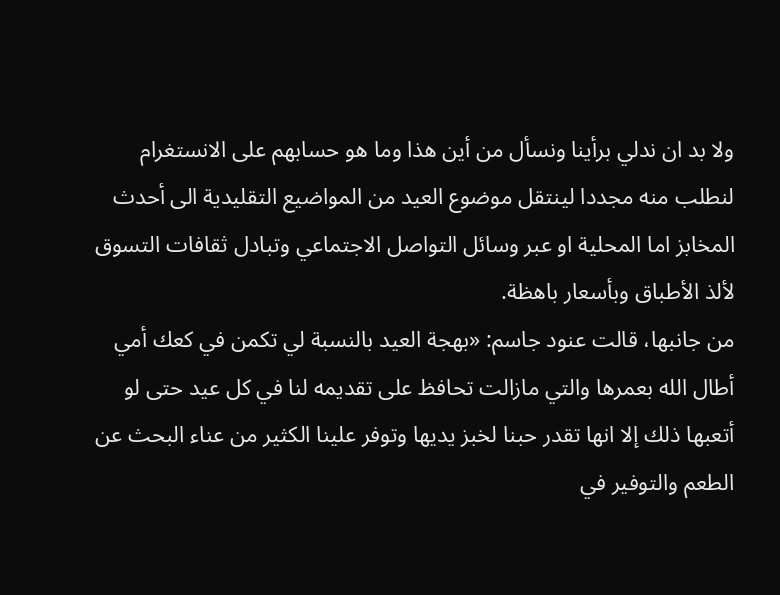ولا بد ان ندلي برأينا ونسأل من أين هذا وما هو حسابهم على الانستغرام لنطلب منه مجددا لينتقل موضوع العيد من المواضيع التقليدية الى أحدث المخابز اما المحلية او عبر وسائل التواصل الاجتماعي وتبادل ثقافات التسوق لألذ الأطباق وبأسعار باهظة.
من جانبها، قالت عنود جاسم: «بهجة العيد بالنسبة لي تكمن في كعك أمي أطال الله بعمرها والتي مازالت تحافظ على تقديمه لنا في كل عيد حتى لو أتعبها ذلك إلا انها تقدر حبنا لخبز يديها وتوفر علينا الكثير من عناء البحث عن الطعم والتوفير في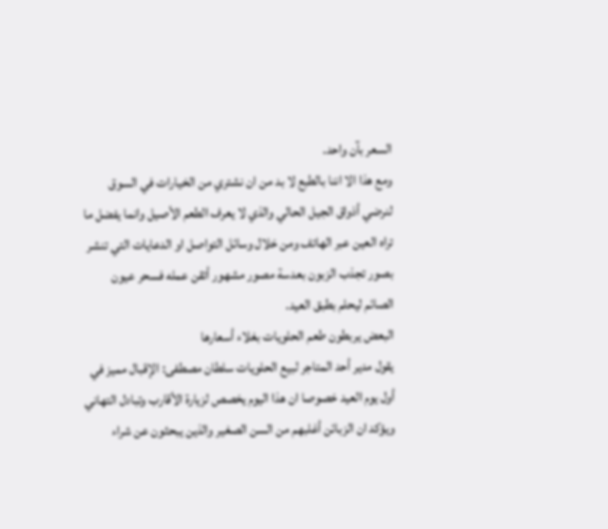السعر بآن واحد.
ومع هذا الا اننا بالطبع لا بد من ان نشتري من الخيارات في السوق لنرضي أذواق الجيل الحالي والذي لا يعرف الطعم الأصيل وانما يفضل ما تراه العين عبر الهاتف ومن خلال وسائل التواصل او الدعايات التي تنشر بصور تجذب الزبون بعدسة مصور مشهور أتقن عمله فسحر عيون الصائم ليحلم بطبق العيد.
البعض يربطون طعم الحلويات بغلاء أسعارها
يقول مدير أحد المتاجر لبيع الحلويات سلطان مصطفى: الإقبال مميز في أول يوم العيد خصوصا ان هذا اليوم يخصص لزيارة الأقارب وتبادل التهاني ويؤكد ان الزبائن أغلبهم من السن الصغير والذين يبحثون عن شراء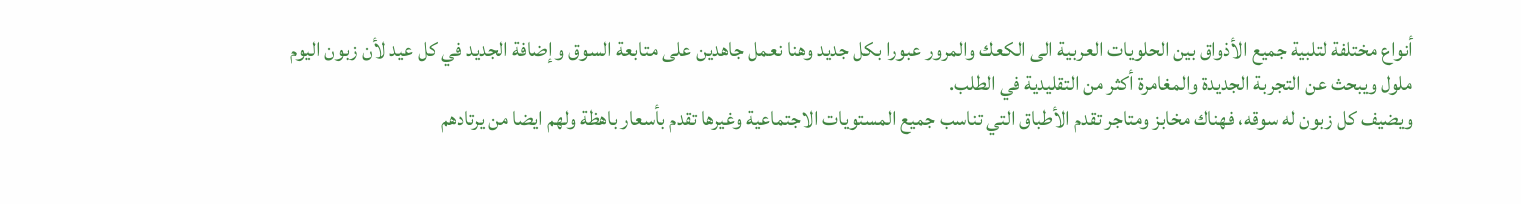أنواع مختلفة لتلبية جميع الأذواق بين الحلويات العربية الى الكعك والمرور عبورا بكل جديد وهنا نعمل جاهدين على متابعة السوق وإضافة الجديد في كل عيد لأن زبون اليوم ملول ويبحث عن التجربة الجديدة والمغامرة أكثر من التقليدية في الطلب.
ويضيف كل زبون له سوقه، فهناك مخابز ومتاجر تقدم الأطباق التي تناسب جميع المستويات الاجتماعية وغيرها تقدم بأسعار باهظة ولهم ايضا من يرتادهم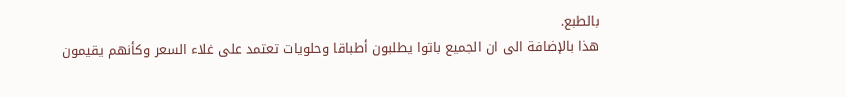بالطبع.
هذا بالإضافة الى ان الجميع باتوا يطلبون أطباقا وحلويات تعتمد على غلاء السعر وكأنهم يقيمون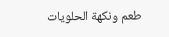طعم ونكهة الحلويات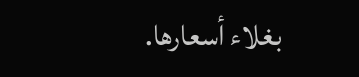بغلاء أسعارها.